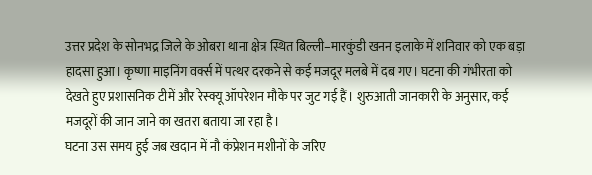उत्तर प्रदेश के सोनभद्र जिले के ओबरा थाना क्षेत्र स्थित बिल्ली–मारकुंडी खनन इलाके में शनिवार को एक बड़ा हादसा हुआ। कृष्णा माइनिंग वर्क्स में पत्थर दरकने से कई मजदूर मलबे में दब गए। घटना की गंभीरता को देखते हुए प्रशासनिक टीमें और रेस्क्यू ऑपरेशन मौके पर जुट गई हैं। शुरुआती जानकारी के अनुसार, कई मजदूरों की जान जाने का खतरा बताया जा रहा है।
घटना उस समय हुई जब खदान में नौ कंप्रेशन मशीनों के जरिए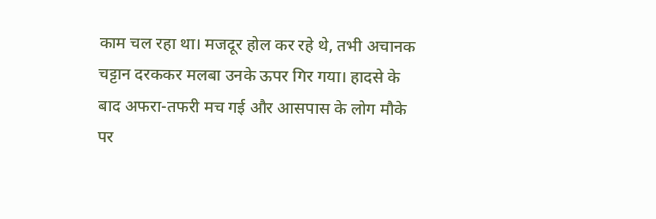काम चल रहा था। मजदूर होल कर रहे थे, तभी अचानक चट्टान दरककर मलबा उनके ऊपर गिर गया। हादसे के बाद अफरा-तफरी मच गई और आसपास के लोग मौके पर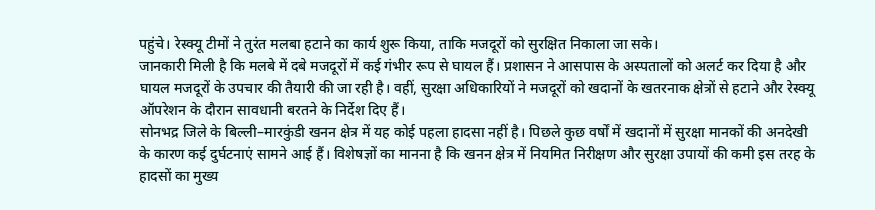पहुंचे। रेस्क्यू टीमों ने तुरंत मलबा हटाने का कार्य शुरू किया, ताकि मजदूरों को सुरक्षित निकाला जा सके।
जानकारी मिली है कि मलबे में दबे मजदूरों में कई गंभीर रूप से घायल हैं। प्रशासन ने आसपास के अस्पतालों को अलर्ट कर दिया है और घायल मजदूरों के उपचार की तैयारी की जा रही है। वहीं, सुरक्षा अधिकारियों ने मजदूरों को खदानों के खतरनाक क्षेत्रों से हटाने और रेस्क्यू ऑपरेशन के दौरान सावधानी बरतने के निर्देश दिए हैं।
सोनभद्र जिले के बिल्ली–मारकुंडी खनन क्षेत्र में यह कोई पहला हादसा नहीं है। पिछले कुछ वर्षों में खदानों में सुरक्षा मानकों की अनदेखी के कारण कई दुर्घटनाएं सामने आई हैं। विशेषज्ञों का मानना है कि खनन क्षेत्र में नियमित निरीक्षण और सुरक्षा उपायों की कमी इस तरह के हादसों का मुख्य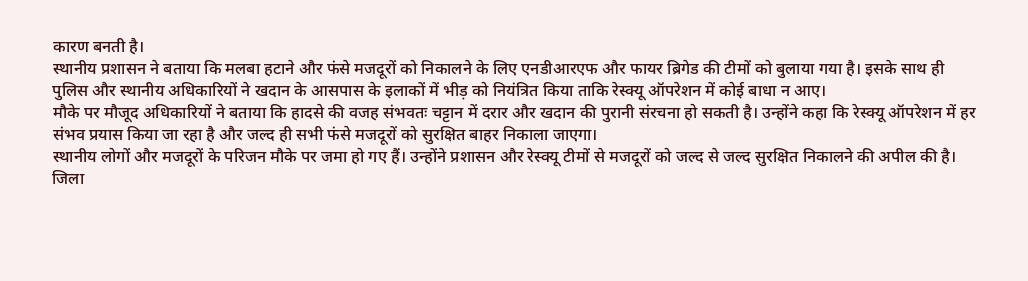कारण बनती है।
स्थानीय प्रशासन ने बताया कि मलबा हटाने और फंसे मजदूरों को निकालने के लिए एनडीआरएफ और फायर ब्रिगेड की टीमों को बुलाया गया है। इसके साथ ही पुलिस और स्थानीय अधिकारियों ने खदान के आसपास के इलाकों में भीड़ को नियंत्रित किया ताकि रेस्क्यू ऑपरेशन में कोई बाधा न आए।
मौके पर मौजूद अधिकारियों ने बताया कि हादसे की वजह संभवतः चट्टान में दरार और खदान की पुरानी संरचना हो सकती है। उन्होंने कहा कि रेस्क्यू ऑपरेशन में हर संभव प्रयास किया जा रहा है और जल्द ही सभी फंसे मजदूरों को सुरक्षित बाहर निकाला जाएगा।
स्थानीय लोगों और मजदूरों के परिजन मौके पर जमा हो गए हैं। उन्होंने प्रशासन और रेस्क्यू टीमों से मजदूरों को जल्द से जल्द सुरक्षित निकालने की अपील की है। जिला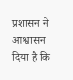प्रशासन ने आश्वासन दिया है कि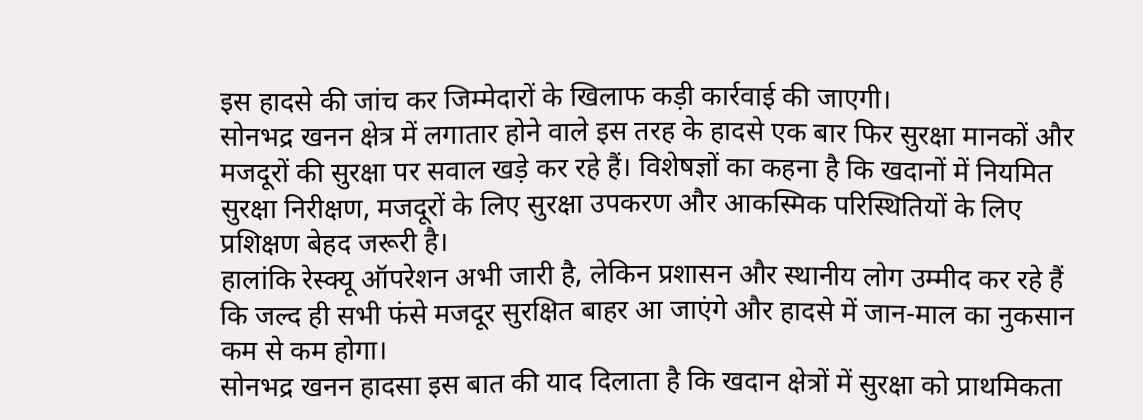इस हादसे की जांच कर जिम्मेदारों के खिलाफ कड़ी कार्रवाई की जाएगी।
सोनभद्र खनन क्षेत्र में लगातार होने वाले इस तरह के हादसे एक बार फिर सुरक्षा मानकों और मजदूरों की सुरक्षा पर सवाल खड़े कर रहे हैं। विशेषज्ञों का कहना है कि खदानों में नियमित सुरक्षा निरीक्षण, मजदूरों के लिए सुरक्षा उपकरण और आकस्मिक परिस्थितियों के लिए प्रशिक्षण बेहद जरूरी है।
हालांकि रेस्क्यू ऑपरेशन अभी जारी है, लेकिन प्रशासन और स्थानीय लोग उम्मीद कर रहे हैं कि जल्द ही सभी फंसे मजदूर सुरक्षित बाहर आ जाएंगे और हादसे में जान-माल का नुकसान कम से कम होगा।
सोनभद्र खनन हादसा इस बात की याद दिलाता है कि खदान क्षेत्रों में सुरक्षा को प्राथमिकता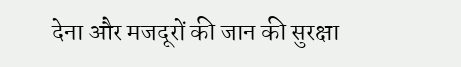देना और मजदूरों की जान की सुरक्षा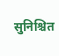सुनिश्चित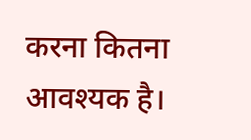करना कितना आवश्यक है।